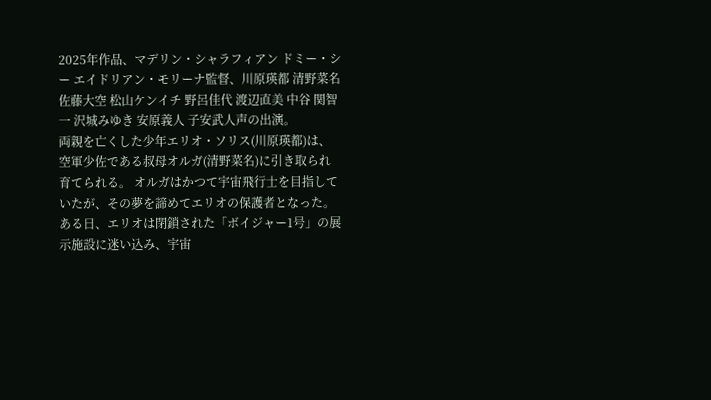2025年作品、マデリン・シャラフィアン ドミー・シー エイドリアン・モリーナ監督、川原瑛都 清野菜名 佐藤大空 松山ケンイチ 野呂佳代 渡辺直美 中谷 関智一 沢城みゆき 安原義人 子安武人声の出演。
両親を亡くした少年エリオ・ソリス(川原瑛都)は、空軍少佐である叔母オルガ(清野菜名)に引き取られ育てられる。 オルガはかつて宇宙飛行士を目指していたが、その夢を諦めてエリオの保護者となった。 ある日、エリオは閉鎖された「ボイジャー1号」の展示施設に迷い込み、宇宙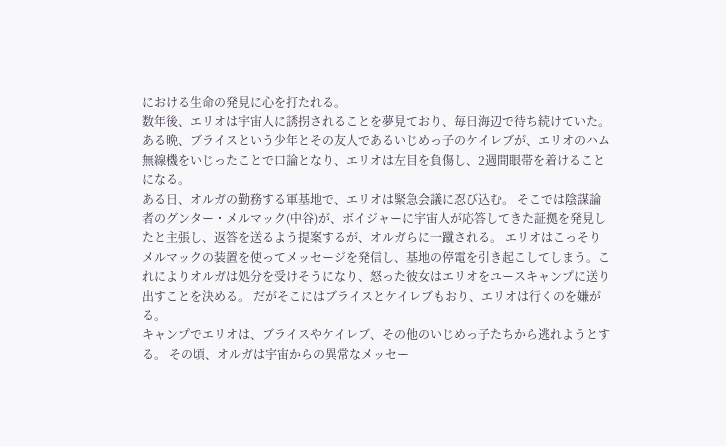における生命の発見に心を打たれる。
数年後、エリオは宇宙人に誘拐されることを夢見ており、毎日海辺で待ち続けていた。ある晩、ブライスという少年とその友人であるいじめっ子のケイレブが、エリオのハム無線機をいじったことで口論となり、エリオは左目を負傷し、2週間眼帯を着けることになる。
ある日、オルガの勤務する軍基地で、エリオは緊急会議に忍び込む。 そこでは陰謀論者のグンター・メルマック(中谷)が、ボイジャーに宇宙人が応答してきた証拠を発見したと主張し、返答を送るよう提案するが、オルガらに一蹴される。 エリオはこっそりメルマックの装置を使ってメッセージを発信し、基地の停電を引き起こしてしまう。これによりオルガは処分を受けそうになり、怒った彼女はエリオをユースキャンプに送り出すことを決める。 だがそこにはブライスとケイレブもおり、エリオは行くのを嫌がる。
キャンプでエリオは、ブライスやケイレブ、その他のいじめっ子たちから逃れようとする。 その頃、オルガは宇宙からの異常なメッセー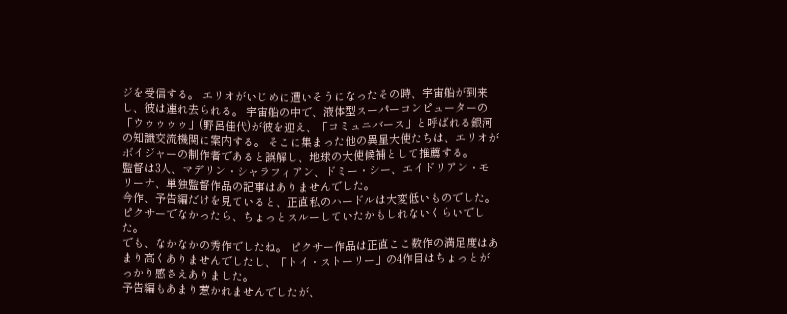ジを受信する。 エリオがいじめに遭いそうになったその時、宇宙船が到来し、彼は連れ去られる。 宇宙船の中で、液体型スーパーコンピューターの「ウゥゥゥゥ」(野呂佳代)が彼を迎え、「コミュニバース」と呼ばれる銀河の知識交流機関に案内する。 そこに集まった他の異星大使たちは、エリオがボイジャーの制作者であると誤解し、地球の大使候補として推薦する。
監督は3人、マデリン・シャラフィアン、ドミー・シー、エイドリアン・モリーナ、単独監督作品の記事はありませんでした。
今作、予告編だけを見ていると、正直私のハードルは大変低いものでした。 ピクサーでなかったら、ちょっとスルーしていたかもしれないくらいでした。
でも、なかなかの秀作でしたね。 ピクサー作品は正直ここ数作の満足度はあまり高くありませんでしたし、「トイ・ストーリー」の4作目はちょっとがっかり感さえありました。
予告編もあまり惹かれませんでしたが、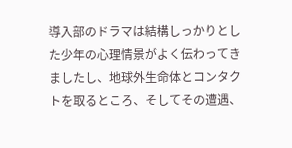導入部のドラマは結構しっかりとした少年の心理情景がよく伝わってきましたし、地球外生命体とコンタクトを取るところ、そしてその遭遇、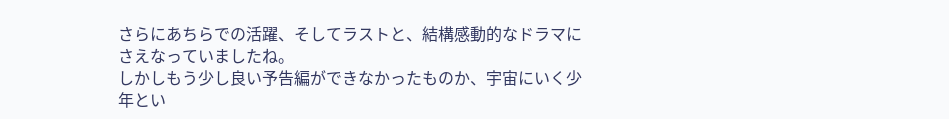さらにあちらでの活躍、そしてラストと、結構感動的なドラマにさえなっていましたね。
しかしもう少し良い予告編ができなかったものか、宇宙にいく少年とい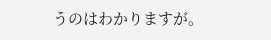うのはわかりますが。